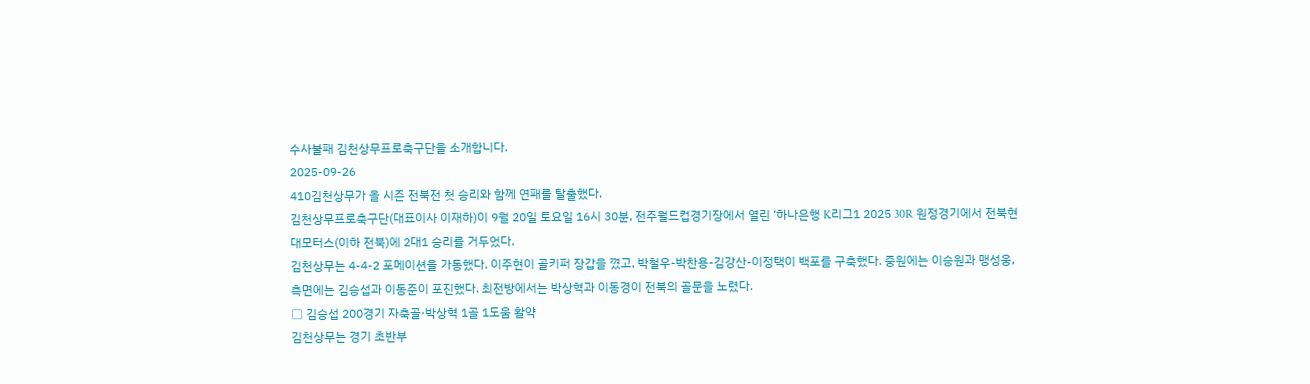수사불패 김천상무프로축구단을 소개합니다.
2025-09-26
410김천상무가 올 시즌 전북전 첫 승리와 함께 연패를 탈출했다.
김천상무프로축구단(대표이사 이재하)이 9월 20일 토요일 16시 30분, 전주월드컵경기장에서 열린 ‘하나은행 K리그1 2025 30R 원정경기에서 전북현대모터스(이하 전북)에 2대1 승리를 거두었다.
김천상무는 4-4-2 포메이션을 가동했다. 이주현이 골키퍼 장갑을 꼈고, 박철우-박찬용-김강산-이정택이 백포를 구축했다. 중원에는 이승원과 맹성웅, 측면에는 김승섭과 이동준이 포진했다. 최전방에서는 박상혁과 이동경이 전북의 골문을 노렸다.
□ 김승섭 200경기 자축골·박상혁 1골 1도움 활약
김천상무는 경기 초반부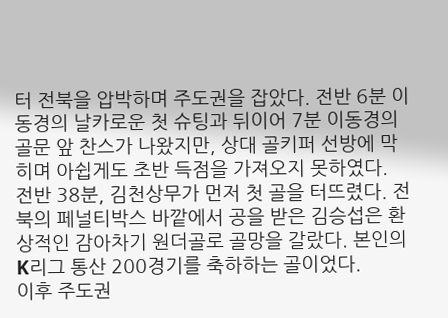터 전북을 압박하며 주도권을 잡았다. 전반 6분 이동경의 날카로운 첫 슈팅과 뒤이어 7분 이동경의 골문 앞 찬스가 나왔지만, 상대 골키퍼 선방에 막히며 아쉽게도 초반 득점을 가져오지 못하였다.
전반 38분, 김천상무가 먼저 첫 골을 터뜨렸다. 전북의 페널티박스 바깥에서 공을 받은 김승섭은 환상적인 감아차기 원더골로 골망을 갈랐다. 본인의 K리그 통산 200경기를 축하하는 골이었다.
이후 주도권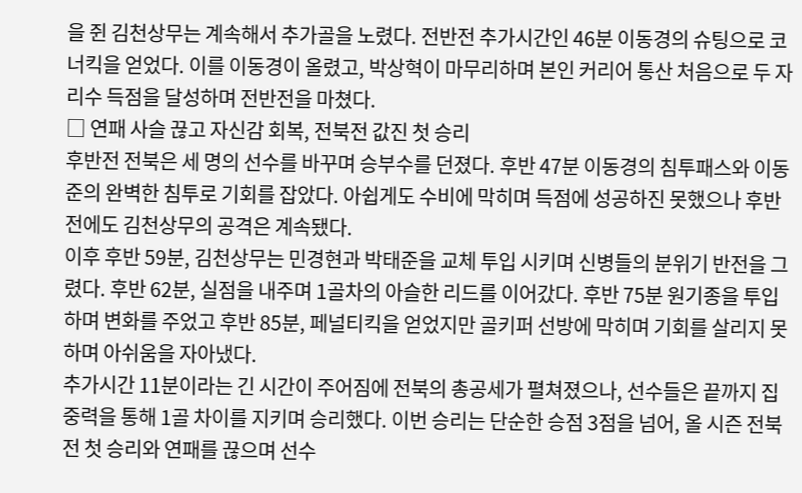을 쥔 김천상무는 계속해서 추가골을 노렸다. 전반전 추가시간인 46분 이동경의 슈팅으로 코너킥을 얻었다. 이를 이동경이 올렸고, 박상혁이 마무리하며 본인 커리어 통산 처음으로 두 자리수 득점을 달성하며 전반전을 마쳤다.
□ 연패 사슬 끊고 자신감 회복, 전북전 값진 첫 승리
후반전 전북은 세 명의 선수를 바꾸며 승부수를 던졌다. 후반 47분 이동경의 침투패스와 이동준의 완벽한 침투로 기회를 잡았다. 아쉽게도 수비에 막히며 득점에 성공하진 못했으나 후반전에도 김천상무의 공격은 계속됐다.
이후 후반 59분, 김천상무는 민경현과 박태준을 교체 투입 시키며 신병들의 분위기 반전을 그렸다. 후반 62분, 실점을 내주며 1골차의 아슬한 리드를 이어갔다. 후반 75분 원기종을 투입하며 변화를 주었고 후반 85분, 페널티킥을 얻었지만 골키퍼 선방에 막히며 기회를 살리지 못하며 아쉬움을 자아냈다.
추가시간 11분이라는 긴 시간이 주어짐에 전북의 총공세가 펼쳐졌으나, 선수들은 끝까지 집중력을 통해 1골 차이를 지키며 승리했다. 이번 승리는 단순한 승점 3점을 넘어, 올 시즌 전북전 첫 승리와 연패를 끊으며 선수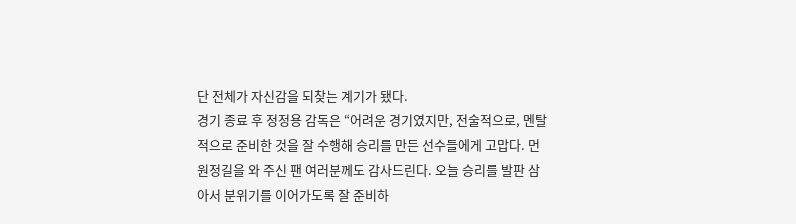단 전체가 자신감을 되찾는 계기가 됐다.
경기 종료 후 정정용 감독은 “어려운 경기였지만, 전술적으로, 멘탈적으로 준비한 것을 잘 수행해 승리를 만든 선수들에게 고맙다. 먼 원정길을 와 주신 팬 여러분께도 감사드린다. 오늘 승리를 발판 삼아서 분위기를 이어가도록 잘 준비하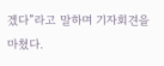겠다”라고 말하며 기자회견을 마쳤다.